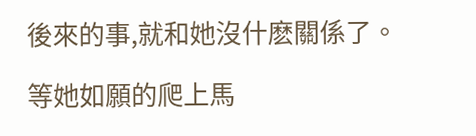後來的事,就和她沒什麽關係了。

等她如願的爬上馬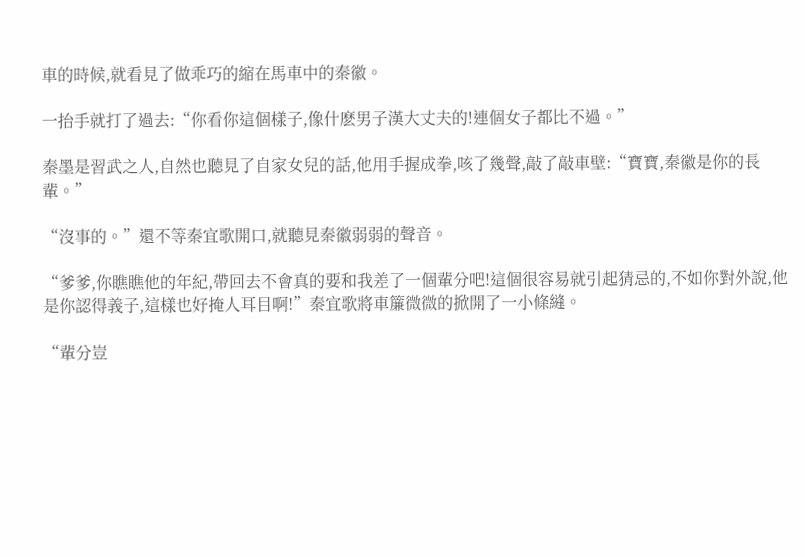車的時候,就看見了做乖巧的縮在馬車中的秦徽。

一抬手就打了過去:“你看你這個樣子,像什麽男子漢大丈夫的!連個女子都比不過。”

秦墨是習武之人,自然也聽見了自家女兒的話,他用手握成拳,咳了幾聲,敲了敲車壁:“寶寶,秦徽是你的長輩。”

“沒事的。”還不等秦宜歌開口,就聽見秦徽弱弱的聲音。

“爹爹,你瞧瞧他的年紀,帶回去不會真的要和我差了一個輩分吧!這個很容易就引起猜忌的,不如你對外說,他是你認得義子,這樣也好掩人耳目啊!”秦宜歌將車簾微微的掀開了一小條縫。

“輩分豈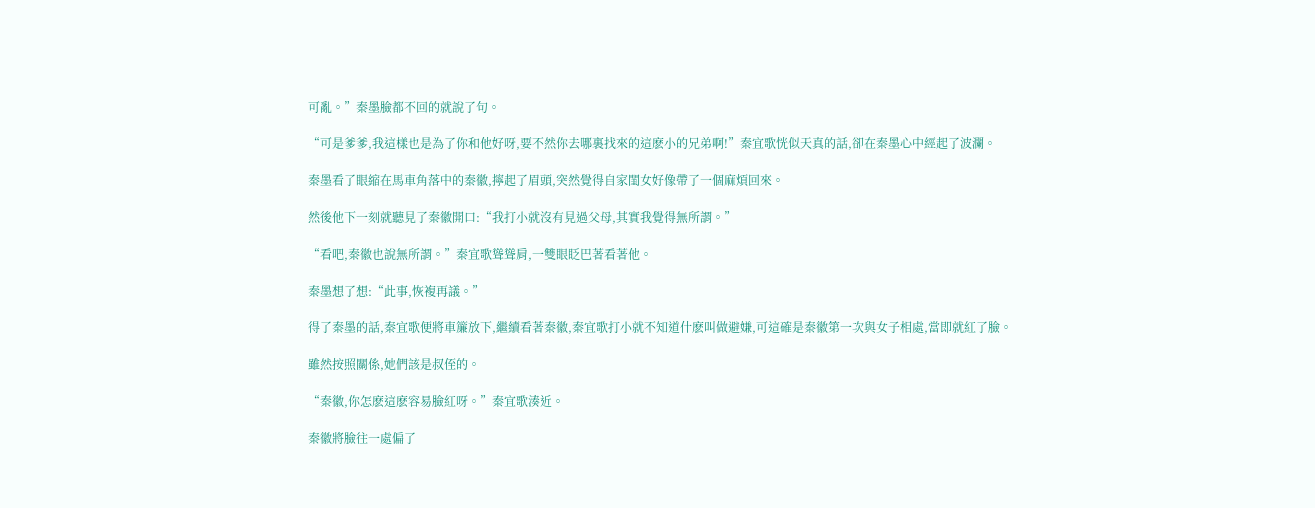可亂。”秦墨臉都不回的就說了句。

“可是爹爹,我這樣也是為了你和他好呀,要不然你去哪裏找來的這麽小的兄弟啊!”秦宜歌恍似天真的話,卻在秦墨心中經起了波瀾。

秦墨看了眼縮在馬車角落中的秦徽,擰起了眉頭,突然覺得自家閨女好像帶了一個麻煩回來。

然後他下一刻就聽見了秦徽開口:“我打小就沒有見過父母,其實我覺得無所謂。”

“看吧,秦徽也說無所謂。”秦宜歌聳聳肩,一雙眼眨巴著看著他。

秦墨想了想:“此事,恢複再議。”

得了秦墨的話,秦宜歌便將車簾放下,繼續看著秦徽,秦宜歌打小就不知道什麽叫做避嫌,可這確是秦徽第一次與女子相處,當即就紅了臉。

雖然按照關係,她們該是叔侄的。

“秦徽,你怎麽這麽容易臉紅呀。”秦宜歌湊近。

秦徽將臉往一處偏了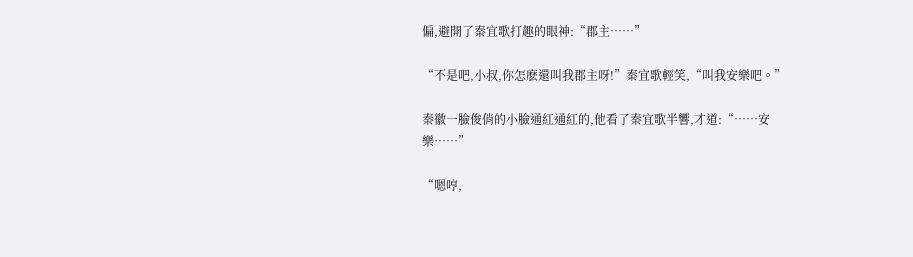偏,避開了秦宜歌打趣的眼神:“郡主……”

“不是吧,小叔,你怎麽還叫我郡主呀!”秦宜歌輕笑,“叫我安樂吧。”

秦徽一臉俊俏的小臉通紅通紅的,他看了秦宜歌半響,才道:“……安樂……”

“嗯哼,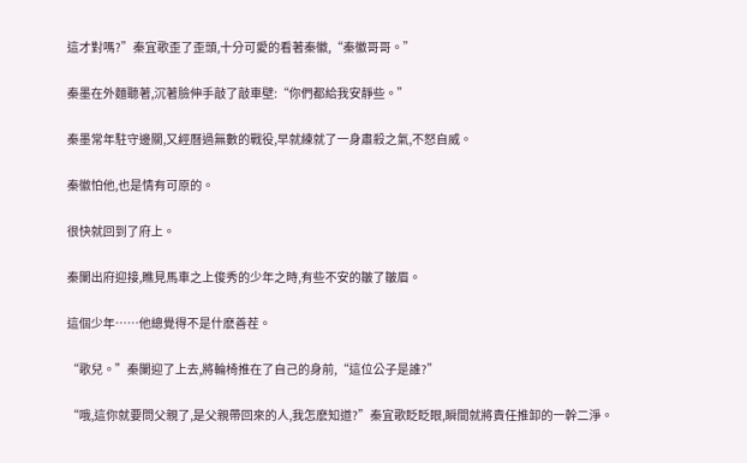這才對嗎?”秦宜歌歪了歪頭,十分可愛的看著秦徽,“秦徽哥哥。”

秦墨在外麵聽著,沉著臉伸手敲了敲車壁:“你們都給我安靜些。”

秦墨常年駐守邊關,又經曆過無數的戰役,早就練就了一身肅殺之氣,不怒自威。

秦徽怕他,也是情有可原的。

很快就回到了府上。

秦闌出府迎接,瞧見馬車之上俊秀的少年之時,有些不安的皺了皺眉。

這個少年……他總覺得不是什麽善茬。

“歌兒。”秦闌迎了上去,將輪椅推在了自己的身前,“這位公子是誰?”

“哦,這你就要問父親了,是父親帶回來的人,我怎麽知道?”秦宜歌眨眨眼,瞬間就將責任推卸的一幹二淨。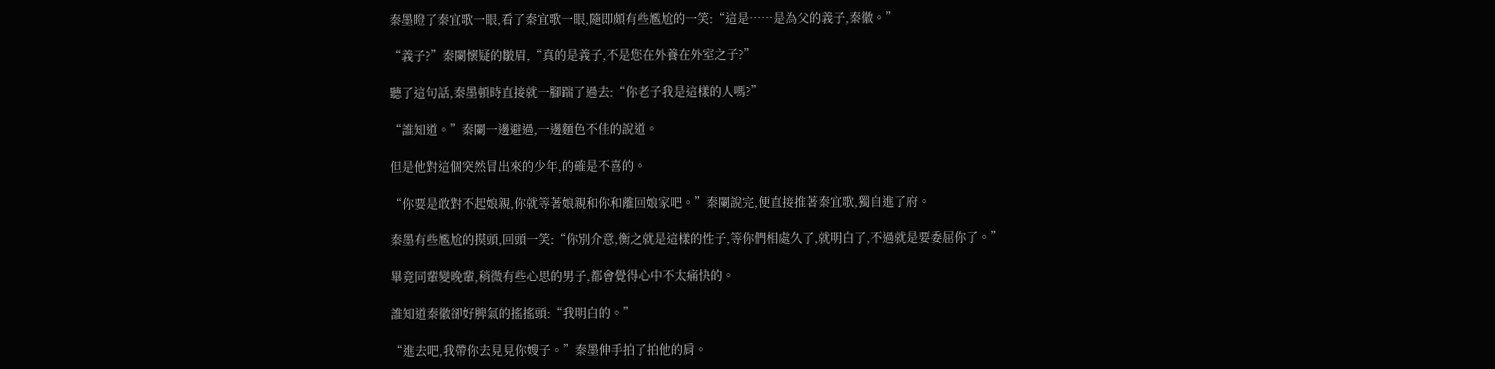秦墨瞪了秦宜歌一眼,看了秦宜歌一眼,隨即頗有些尷尬的一笑:“這是……是為父的義子,秦徽。”

“義子?”秦闌懷疑的皺眉,“真的是義子,不是您在外養在外室之子?”

聽了這句話,秦墨頓時直接就一腳踹了過去:“你老子我是這樣的人嗎?”

“誰知道。”秦闌一邊避過,一邊麵色不佳的說道。

但是他對這個突然冒出來的少年,的確是不喜的。

“你要是敢對不起娘親,你就等著娘親和你和離回娘家吧。”秦闌說完,便直接推著秦宜歌,獨自進了府。

秦墨有些尷尬的摸頭,回頭一笑:“你別介意,衡之就是這樣的性子,等你們相處久了,就明白了,不過就是要委屈你了。”

畢竟同輩變晚輩,稍微有些心思的男子,都會覺得心中不太痛快的。

誰知道秦徽卻好脾氣的搖搖頭:“我明白的。”

“進去吧,我帶你去見見你嫂子。”秦墨伸手拍了拍他的肩。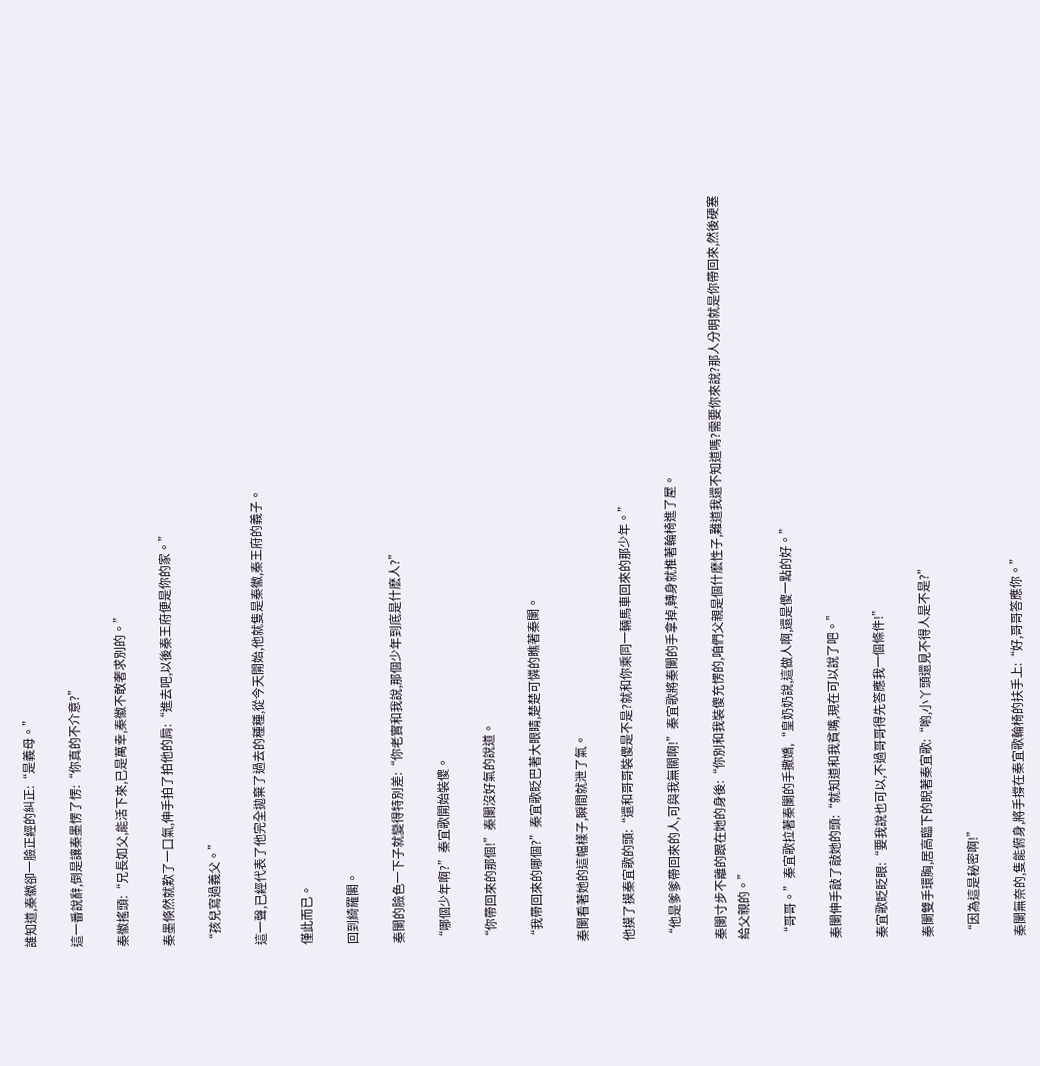誰知道,秦徽卻一臉正經的糾正:“是義母。”

這一番說辭,倒是讓秦墨愣了愣:“你真的不介意?”

秦徽搖頭:“兄長如父,能活下來,已是萬幸,秦徽不敢奢求別的。”

秦墨倏然就歎了一口氣,伸手拍了拍他的肩:“進去吧,以後秦王府便是你的家。”

“孩兒寫過義父。”

這一聲,已經代表了他完全拋棄了過去的種種,從今天開始,他就隻是秦徽,秦王府的義子。

僅此而已。

回到綺羅閣。

秦闌的臉色一下子就變得特別差:“你老實和我說,那個少年到底是什麽人?”

“哪個少年啊?”秦宜歌開始裝傻。

“你帶回來的那個!”秦闌沒好氣的說道。

“我帶回來的哪個?”秦宜歌眨巴著大眼睛,楚楚可憐的瞧著秦闌。

秦闌看著她的這幅樣子,瞬間就泄了氣。

他摸了摸秦宜歌的頭:“還和哥哥裝傻是不是?就和你乘同一輛馬車回來的那少年。”

“他是爹爹帶回來的人,可與我無關啊!”秦宜歌將秦闌的手拿掉,轉身就推著輪椅進了屋。

秦闌寸步不離的跟在她的身後:“你別和我裝傻充愣的,咱們父親是個什麽性子,難道我還不知道嗎?需要你來說?那人分明就是你帶回來,然後硬塞給父親的。”

“哥哥。”秦宜歌拉著秦闌的手撒嬌,“皇奶奶說,這做人啊,還是傻一點的好。”

秦闌伸手敲了敲她的頭:“就知道和我貧嘴,現在可以說了吧。”

秦宜歌眨眨眼:“要我說也可以,不過哥哥得先答應我一個條件!”

秦闌雙手環胸,居高臨下的睨著秦宜歌:“喲,小丫頭還見不得人是不是?”

“因為這是秘密啊!”

秦闌無奈的,隻能俯身,將手撐在秦宜歌輪椅的扶手上:“好,哥哥答應你。”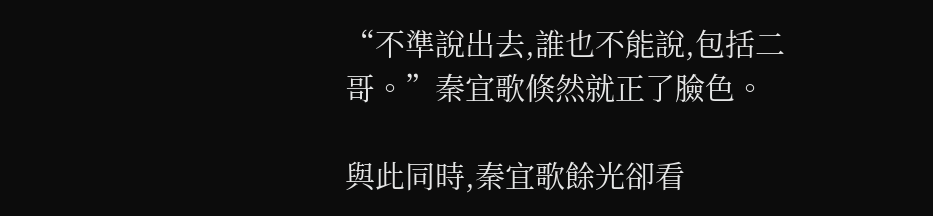“不準說出去,誰也不能說,包括二哥。”秦宜歌倏然就正了臉色。

與此同時,秦宜歌餘光卻看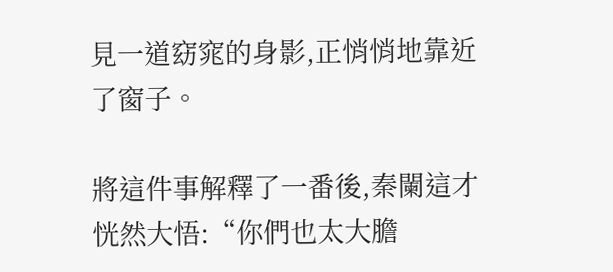見一道窈窕的身影,正悄悄地靠近了窗子。

將這件事解釋了一番後,秦闌這才恍然大悟:“你們也太大膽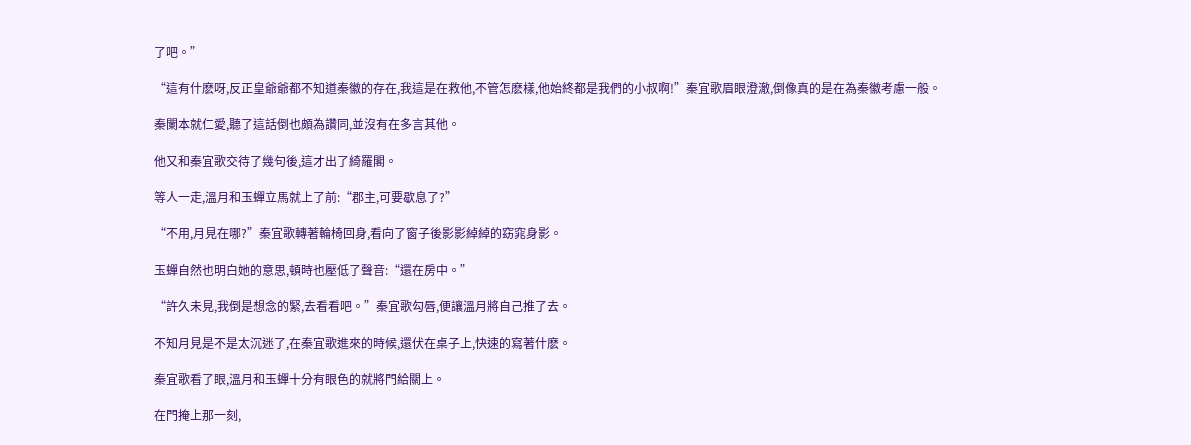了吧。”

“這有什麽呀,反正皇爺爺都不知道秦徽的存在,我這是在救他,不管怎麽樣,他始終都是我們的小叔啊!”秦宜歌眉眼澄澈,倒像真的是在為秦徽考慮一般。

秦闌本就仁愛,聽了這話倒也頗為讚同,並沒有在多言其他。

他又和秦宜歌交待了幾句後,這才出了綺羅閣。

等人一走,溫月和玉蟬立馬就上了前:“郡主,可要歇息了?”

“不用,月見在哪?”秦宜歌轉著輪椅回身,看向了窗子後影影綽綽的窈窕身影。

玉蟬自然也明白她的意思,頓時也壓低了聲音:“還在房中。”

“許久未見,我倒是想念的緊,去看看吧。”秦宜歌勾唇,便讓溫月將自己推了去。

不知月見是不是太沉迷了,在秦宜歌進來的時候,還伏在桌子上,快速的寫著什麽。

秦宜歌看了眼,溫月和玉蟬十分有眼色的就將門給關上。

在門掩上那一刻,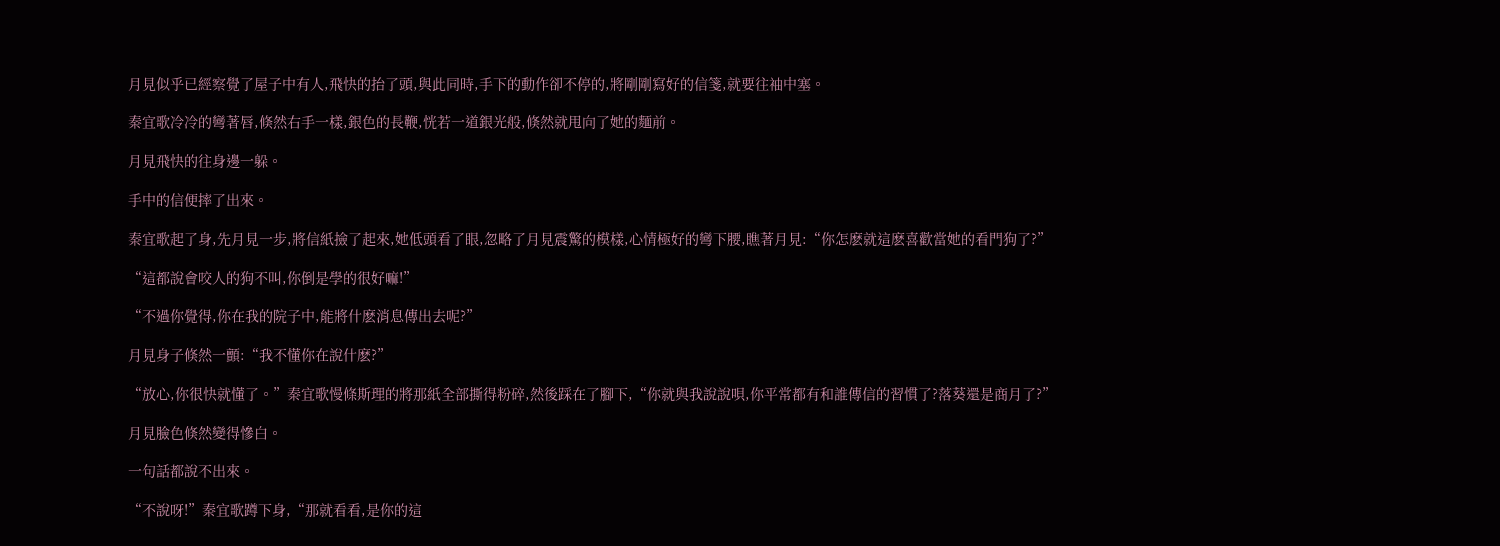月見似乎已經察覺了屋子中有人,飛快的抬了頭,與此同時,手下的動作卻不停的,將剛剛寫好的信箋,就要往袖中塞。

秦宜歌冷冷的彎著唇,倏然右手一樣,銀色的長鞭,恍若一道銀光般,倏然就甩向了她的麵前。

月見飛快的往身邊一躲。

手中的信便摔了出來。

秦宜歌起了身,先月見一步,將信紙撿了起來,她低頭看了眼,忽略了月見震驚的模樣,心情極好的彎下腰,瞧著月見:“你怎麽就這麽喜歡當她的看門狗了?”

“這都說會咬人的狗不叫,你倒是學的很好嘛!”

“不過你覺得,你在我的院子中,能將什麽消息傳出去呢?”

月見身子倏然一顫:“我不懂你在說什麽?”

“放心,你很快就懂了。”秦宜歌慢條斯理的將那紙全部撕得粉碎,然後踩在了腳下,“你就與我說說唄,你平常都有和誰傳信的習慣了?落葵還是商月了?”

月見臉色倏然變得慘白。

一句話都說不出來。

“不說呀!”秦宜歌蹲下身,“那就看看,是你的這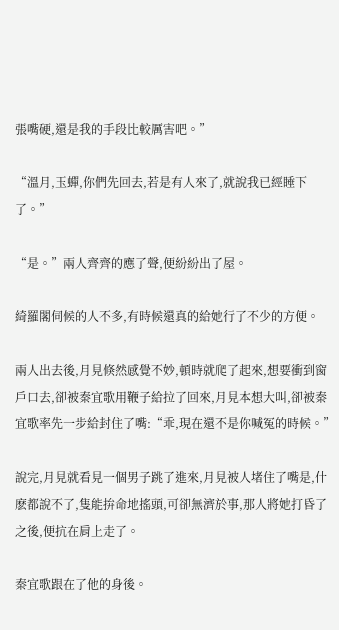張嘴硬,還是我的手段比較厲害吧。”

“溫月,玉蟬,你們先回去,若是有人來了,就說我已經睡下了。”

“是。”兩人齊齊的應了聲,便紛紛出了屋。

綺羅閣伺候的人不多,有時候還真的給她行了不少的方便。

兩人出去後,月見倏然感覺不妙,頓時就爬了起來,想要衝到窗戶口去,卻被秦宜歌用鞭子給拉了回來,月見本想大叫,卻被秦宜歌率先一步給封住了嘴:“乖,現在還不是你喊冤的時候。”

說完,月見就看見一個男子跳了進來,月見被人堵住了嘴是,什麽都說不了,隻能拚命地搖頭,可卻無濟於事,那人將她打昏了之後,便抗在肩上走了。

秦宜歌跟在了他的身後。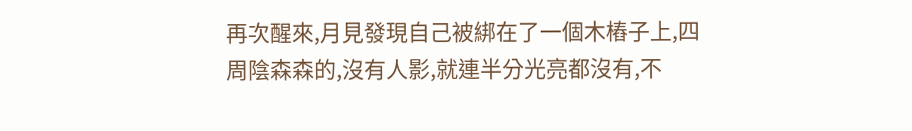再次醒來,月見發現自己被綁在了一個木樁子上,四周陰森森的,沒有人影,就連半分光亮都沒有,不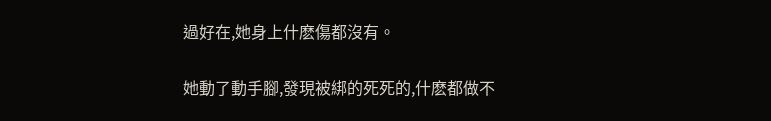過好在,她身上什麽傷都沒有。

她動了動手腳,發現被綁的死死的,什麽都做不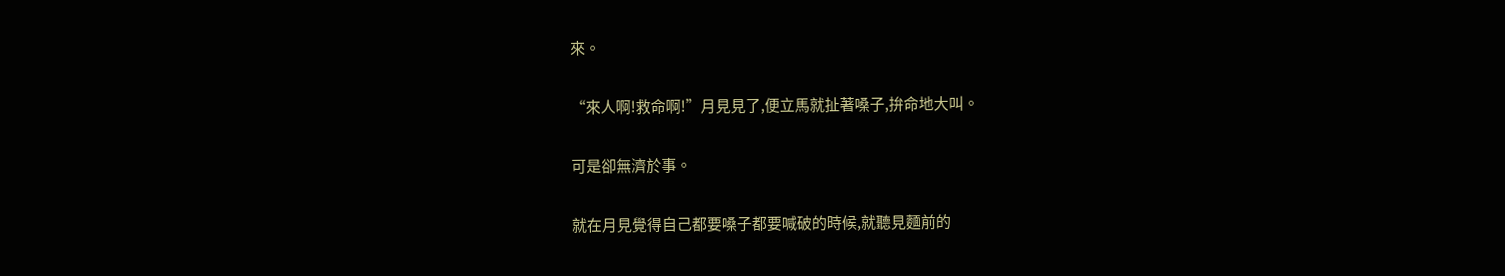來。

“來人啊!救命啊!”月見見了,便立馬就扯著嗓子,拚命地大叫。

可是卻無濟於事。

就在月見覺得自己都要嗓子都要喊破的時候,就聽見麵前的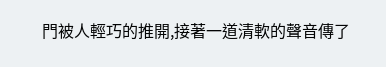門被人輕巧的推開,接著一道清軟的聲音傳了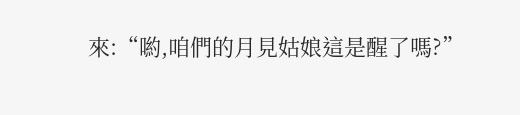來:“喲,咱們的月見姑娘這是醒了嗎?”